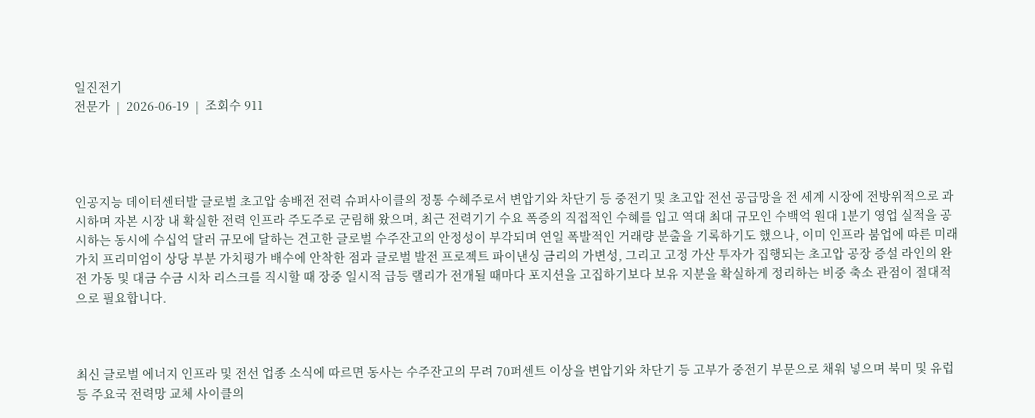일진전기
전문가  |  2026-06-19  |  조회수 911




인공지능 데이터센터발 글로벌 초고압 송배전 전력 슈퍼사이클의 정통 수혜주로서 변압기와 차단기 등 중전기 및 초고압 전선 공급망을 전 세계 시장에 전방위적으로 과시하며 자본 시장 내 확실한 전력 인프라 주도주로 군림해 왔으며, 최근 전력기기 수요 폭증의 직접적인 수혜를 입고 역대 최대 규모인 수백억 원대 1분기 영업 실적을 공시하는 동시에 수십억 달러 규모에 달하는 견고한 글로벌 수주잔고의 안정성이 부각되며 연일 폭발적인 거래량 분출을 기록하기도 했으나, 이미 인프라 붐업에 따른 미래 가치 프리미엄이 상당 부분 가치평가 배수에 안착한 점과 글로벌 발전 프로젝트 파이낸싱 금리의 가변성, 그리고 고정 가산 투자가 집행되는 초고압 공장 증설 라인의 완전 가동 및 대금 수금 시차 리스크를 직시할 때 장중 일시적 급등 랠리가 전개될 때마다 포지션을 고집하기보다 보유 지분을 확실하게 정리하는 비중 축소 관점이 절대적으로 필요합니다.



최신 글로벌 에너지 인프라 및 전선 업종 소식에 따르면 동사는 수주잔고의 무려 70퍼센트 이상을 변압기와 차단기 등 고부가 중전기 부문으로 채워 넣으며 북미 및 유럽 등 주요국 전력망 교체 사이클의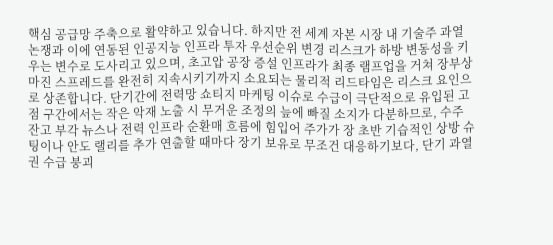핵심 공급망 주축으로 활약하고 있습니다. 하지만 전 세계 자본 시장 내 기술주 과열 논쟁과 이에 연동된 인공지능 인프라 투자 우선순위 변경 리스크가 하방 변동성을 키우는 변수로 도사리고 있으며, 초고압 공장 증설 인프라가 최종 램프업을 거쳐 장부상 마진 스프레드를 완전히 지속시키기까지 소요되는 물리적 리드타임은 리스크 요인으로 상존합니다. 단기간에 전력망 쇼티지 마케팅 이슈로 수급이 극단적으로 유입된 고점 구간에서는 작은 악재 노출 시 무거운 조정의 늪에 빠질 소지가 다분하므로, 수주잔고 부각 뉴스나 전력 인프라 순환매 흐름에 힘입어 주가가 장 초반 기습적인 상방 슈팅이나 안도 랠리를 추가 연출할 때마다 장기 보유로 무조건 대응하기보다, 단기 과열권 수급 붕괴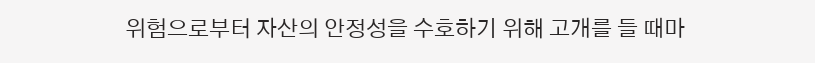위험으로부터 자산의 안정성을 수호하기 위해 고개를 들 때마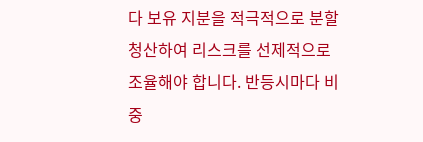다 보유 지분을 적극적으로 분할 청산하여 리스크를 선제적으로 조율해야 합니다. 반등시마다 비중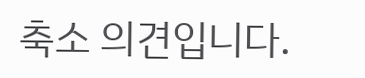축소 의견입니다.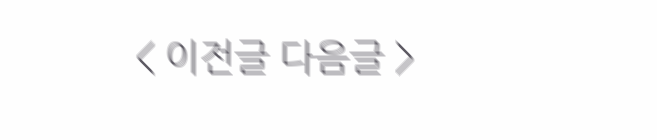< 이전글 다음글 >